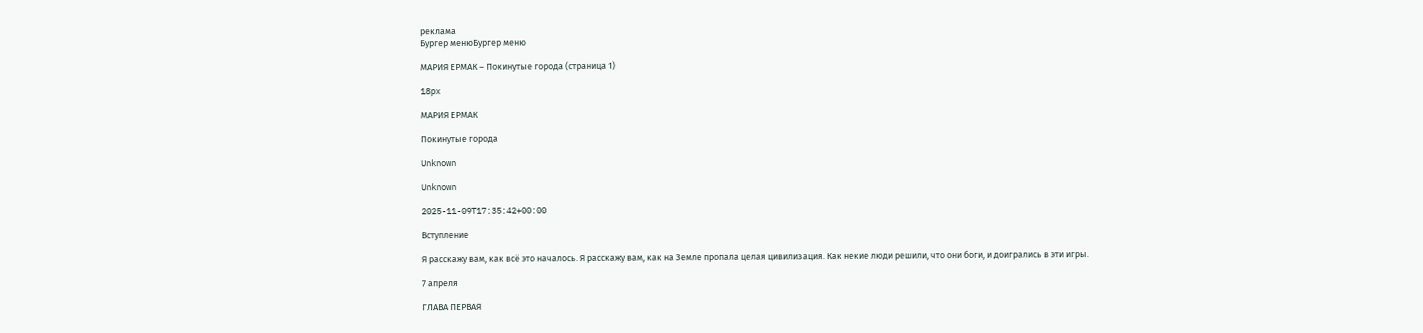реклама
Бургер менюБургер меню

МАРИЯ ЕРМАК – Покинутые города (страница 1)

18px

МАРИЯ ЕРМАК

Покинутые города

Unknown

Unknown

2025-11-09T17:35:42+00:00

Вступление

Я расскажу вам, как всё это началось. Я расскажу вам, как на Земле пропала целая цивилизация. Как некие люди решили, что они боги, и доигрались в эти игры.

7 апреля

ГЛАВА ПЕРВАЯ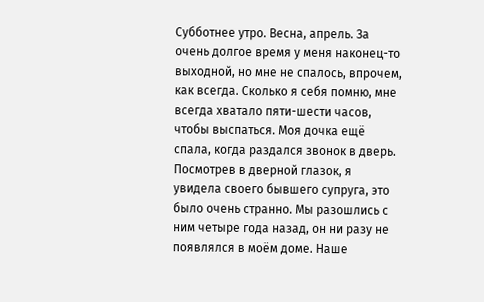Субботнее утро. Весна, апрель. За очень долгое время у меня наконец-то выходной, но мне не спалось, впрочем, как всегда. Сколько я себя помню, мне всегда хватало пяти-шести часов, чтобы выспаться. Моя дочка ещё спала, когда раздался звонок в дверь. Посмотрев в дверной глазок, я увидела своего бывшего супруга, это было очень странно. Мы разошлись с ним четыре года назад, он ни разу не появлялся в моём доме. Наше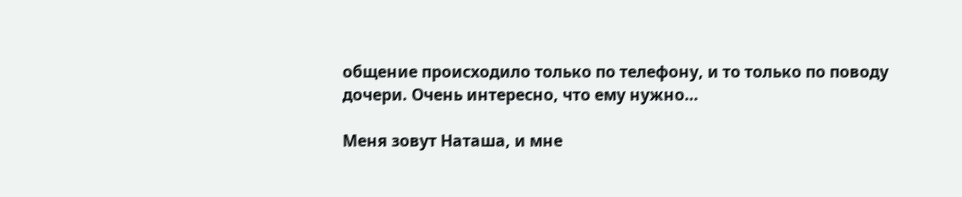общение происходило только по телефону, и то только по поводу дочери. Очень интересно, что ему нужно…

Меня зовут Наташа, и мне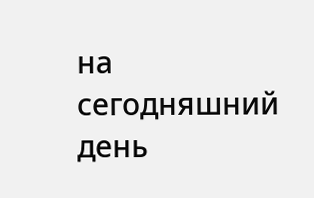на сегодняшний день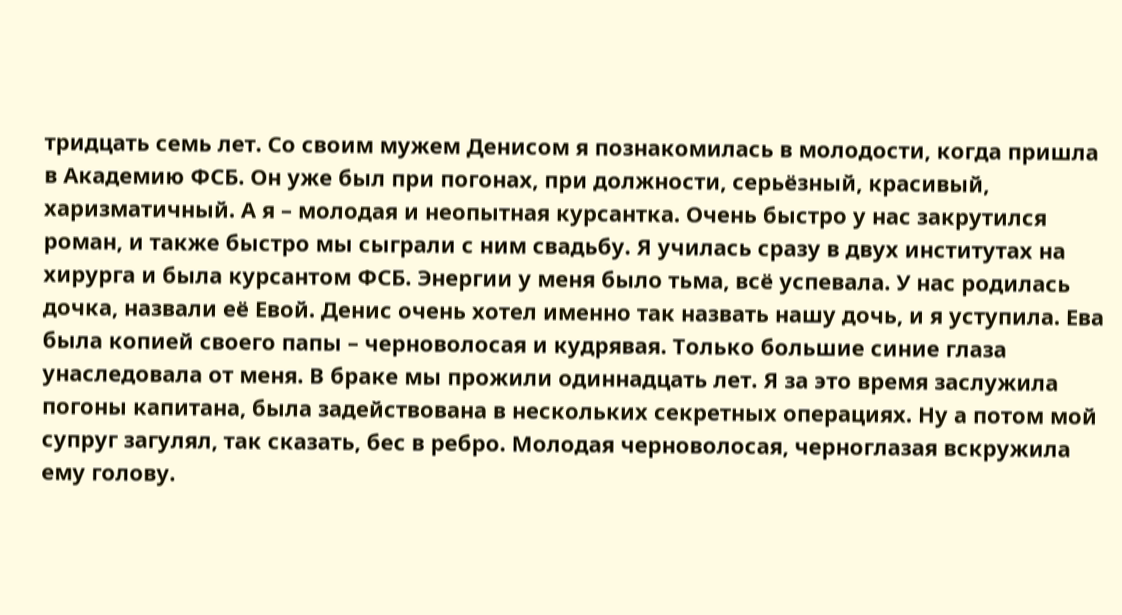тридцать семь лет. Со своим мужем Денисом я познакомилась в молодости, когда пришла в Академию ФСБ. Он уже был при погонах, при должности, серьёзный, красивый, харизматичный. А я – молодая и неопытная курсантка. Очень быстро у нас закрутился роман, и также быстро мы сыграли с ним свадьбу. Я училась сразу в двух институтах на хирурга и была курсантом ФСБ. Энергии у меня было тьма, всё успевала. У нас родилась дочка, назвали её Евой. Денис очень хотел именно так назвать нашу дочь, и я уступила. Ева была копией своего папы – черноволосая и кудрявая. Только большие синие глаза унаследовала от меня. В браке мы прожили одиннадцать лет. Я за это время заслужила погоны капитана, была задействована в нескольких секретных операциях. Ну а потом мой супруг загулял, так сказать, бес в ребро. Молодая черноволосая, черноглазая вскружила ему голову.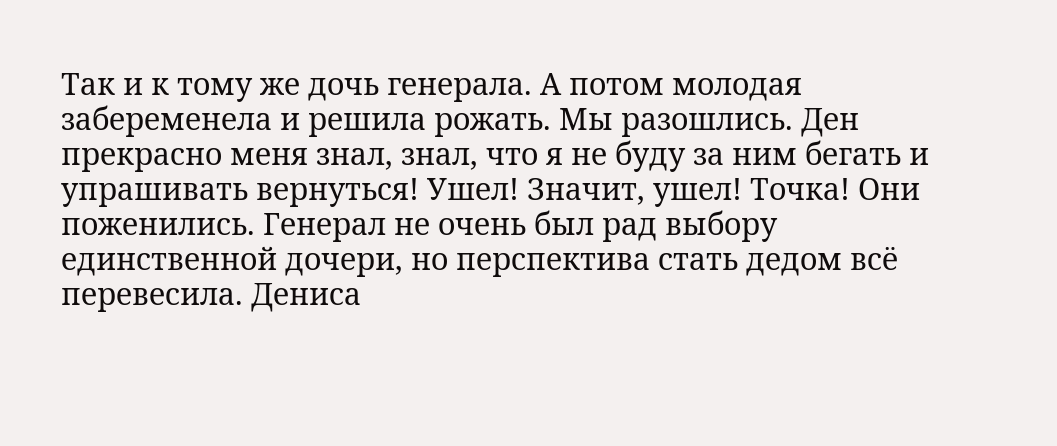Так и к тому же дочь генерала. А потом молодая забеременела и решила рожать. Мы разошлись. Ден прекрасно меня знал, знал, что я не буду за ним бегать и упрашивать вернуться! Ушел! Значит, ушел! Точка! Они поженились. Генерал не очень был рад выбору единственной дочери, но перспектива стать дедом всё перевесила. Дениса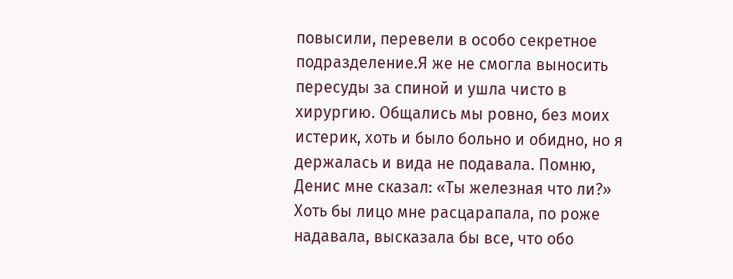повысили, перевели в особо секретное подразделение.Я же не смогла выносить пересуды за спиной и ушла чисто в хирургию. Общались мы ровно, без моих истерик, хоть и было больно и обидно, но я держалась и вида не подавала. Помню, Денис мне сказал: «Ты железная что ли?» Хоть бы лицо мне расцарапала, по роже надавала, высказала бы все, что обо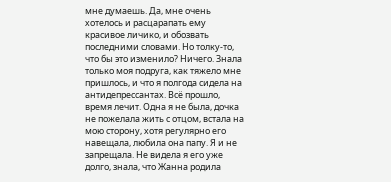мне думаешь. Да, мне очень хотелось и расцарапать ему красивое личико, и обозвать последними словами. Но толку-то, что бы это изменило? Ничего. Знала только моя подруга, как тяжело мне пришлось, и что я полгода сидела на антидепрессантах. Всё прошло, время лечит. Одна я не была, дочка не пожелала жить с отцом, встала на мою сторону, хотя регулярно его навещала, любила она папу. Я и не запрещала. Не видела я его уже долго, знала, что Жанна родила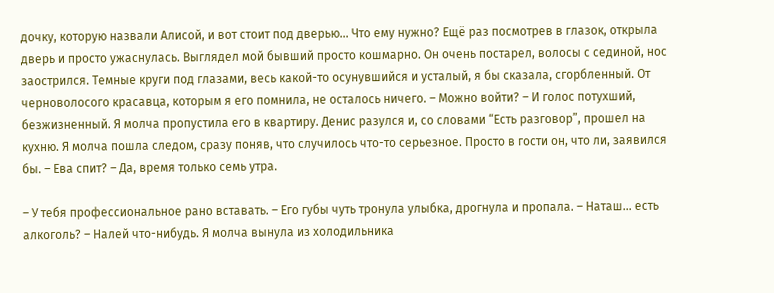дочку, которую назвали Алисой, и вот стоит под дверью… Что ему нужно? Ещё раз посмотрев в глазок, открыла дверь и просто ужаснулась. Выглядел мой бывший просто кошмарно. Он очень постарел, волосы с сединой, нос заострился. Темные круги под глазами, весь какой-то осунувшийся и усталый, я бы сказала, сгорбленный. От черноволосого красавца, которым я его помнила, не осталось ничего. – Можно войти? – И голос потухший, безжизненный. Я молча пропустила его в квартиру. Денис разулся и, со словами “Есть разговор”, прошел на кухню. Я молча пошла следом, сразу поняв, что случилось что-то серьезное. Просто в гости он, что ли, заявился бы. – Ева спит? – Да, время только семь утра.

– У тебя профессиональное рано вставать. – Его губы чуть тронула улыбка, дрогнула и пропала. – Наташ… есть алкоголь? – Налей что-нибудь. Я молча вынула из холодильника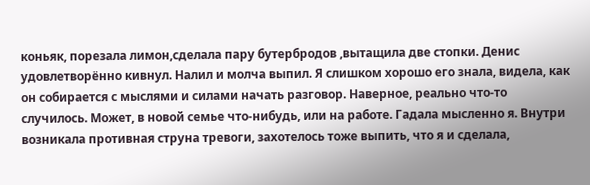коньяк, порезала лимон,сделала пару бутербродов ,вытащила две стопки. Денис удовлетворённо кивнул. Налил и молча выпил. Я слишком хорошо его знала, видела, как он собирается с мыслями и силами начать разговор. Наверное, реально что-то случилось. Может, в новой семье что-нибудь, или на работе. Гадала мысленно я. Внутри возникала противная струна тревоги, захотелось тоже выпить, что я и сделала,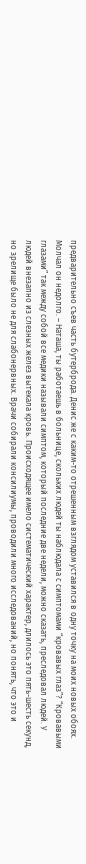предварительно съев часть бутерброда. Денис же с каким-то отрешенным взглядом уставился в одну точку на моих новых обоях. Молчал он недолго. – Наташа, ты работаешь в больнице, скольких людей ты наблюдала с симптомами “кровавых глаз”? “Кровавыми глазами” так между собой все медики называли симптом, который последние две недели, можно сказать, преследовал людей. У людей внезапно из слезных желез вытекала кровь. Происходящее имело систематический характер, длилось это пять-шесть секунд, но зрелище было не для слабонервных. Врачи собирали консилиумы, проводили много исследований, но понять, что это и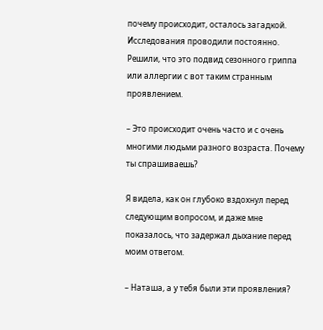почему происходит, осталось загадкой. Исследования проводили постоянно. Решили, что это подвид сезонного гриппа или аллергии с вот таким странным проявлением.

– Это происходит очень часто и с очень многими людьми разного возраста. Почему ты спрашиваешь?

Я видела, как он глубоко вздохнул перед следующим вопросом, и даже мне показалось, что задержал дыхание перед моим ответом.

– Наташа, а у тебя были эти проявления?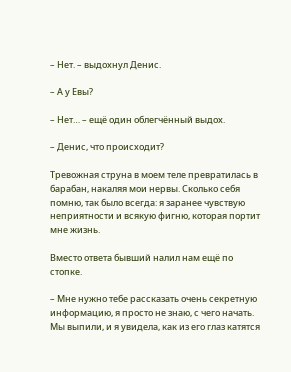– Нет. – выдохнул Денис.

– А у Евы?

– Нет… – ещё один облегчённый выдох.

– Денис, что происходит?

Тревожная струна в моем теле превратилась в барабан, накаляя мои нервы. Сколько себя помню, так было всегда: я заранее чувствую неприятности и всякую фигню, которая портит мне жизнь.

Вместо ответа бывший налил нам ещё по стопке.

– Мне нужно тебе рассказать очень секретную информацию, я просто не знаю, с чего начать. Мы выпили, и я увидела, как из его глаз катятся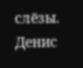слёзы. Денис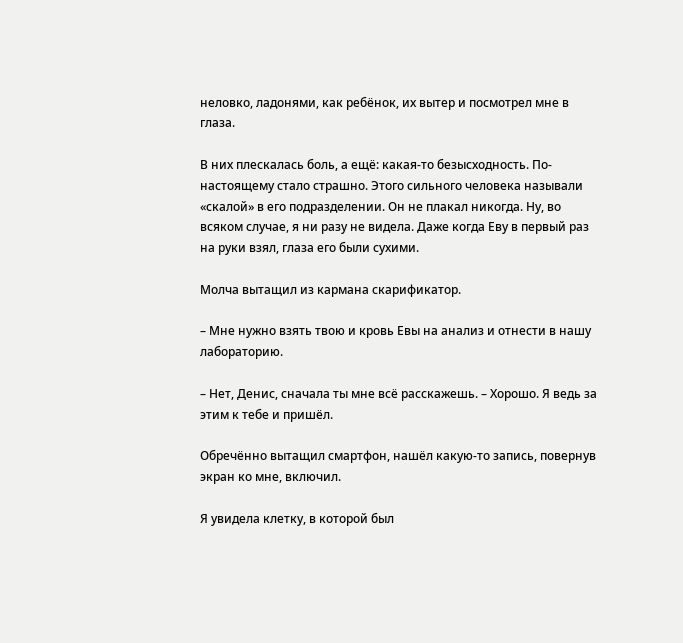неловко, ладонями, как ребёнок, их вытер и посмотрел мне в глаза.

В них плескалась боль, а ещё: какая-то безысходность. По-настоящему стало страшно. Этого сильного человека называли «скалой» в его подразделении. Он не плакал никогда. Ну, во всяком случае, я ни разу не видела. Даже когда Еву в первый раз на руки взял, глаза его были сухими.

Молча вытащил из кармана скарификатор.

– Мне нужно взять твою и кровь Евы на анализ и отнести в нашу лабораторию.

– Нет, Денис, сначала ты мне всё расскажешь. – Хорошо. Я ведь за этим к тебе и пришёл.

Обречённо вытащил смартфон, нашёл какую-то запись, повернув экран ко мне, включил.

Я увидела клетку, в которой был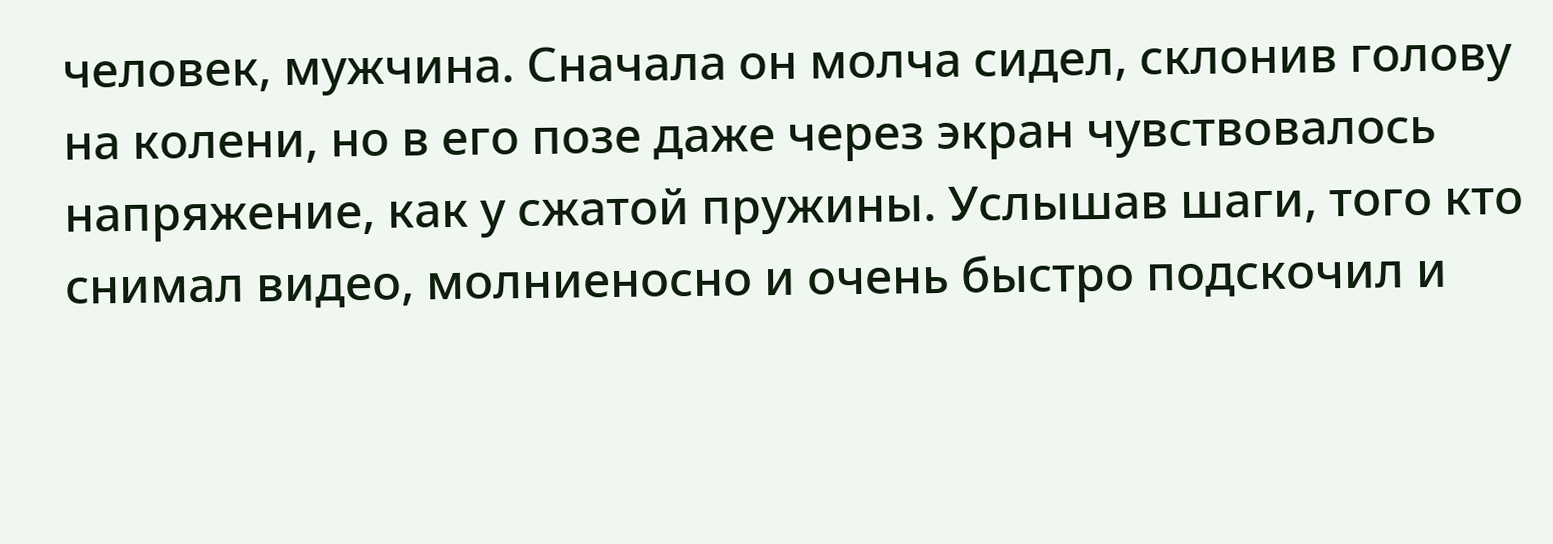человек, мужчина. Сначала он молча сидел, склонив голову на колени, но в его позе даже через экран чувствовалось напряжение, как у сжатой пружины. Услышав шаги, того кто снимал видео, молниеносно и очень быстро подскочил и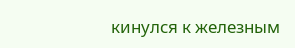кинулся к железным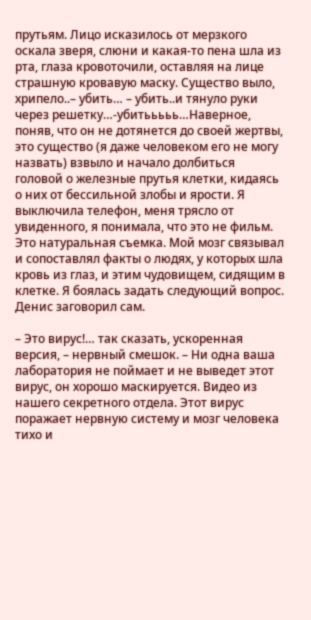прутьям. Лицо исказилось от мерзкого оскала зверя, слюни и какая-то пена шла из рта, глаза кровоточили, оставляя на лице страшную кровавую маску. Существо выло, хрипело..– убить… – убить..и тянуло руки через решетку…-убитььььь…Наверное, поняв, что он не дотянется до своей жертвы, это существо (я даже человеком его не могу назвать) взвыло и начало долбиться головой о железные прутья клетки, кидаясь о них от бессильной злобы и ярости. Я выключила телефон, меня трясло от увиденного, я понимала, что это не фильм. Это натуральная съемка. Мой мозг связывал и сопоставлял факты о людях, у которых шла кровь из глаз, и этим чудовищем, сидящим в клетке. Я боялась задать следующий вопрос. Денис заговорил сам.

– Это вирус!… так сказать, ускоренная версия, – нервный смешок. – Ни одна ваша лаборатория не поймает и не выведет этот вирус, он хорошо маскируется. Видео из нашего секретного отдела. Этот вирус поражает нервную систему и мозг человека тихо и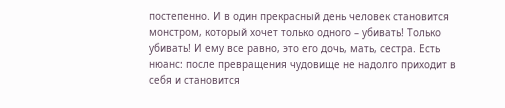постепенно. И в один прекрасный день человек становится монстром, который хочет только одного – убивать! Только убивать! И ему все равно, это его дочь, мать, сестра. Есть нюанс: после превращения чудовище не надолго приходит в себя и становится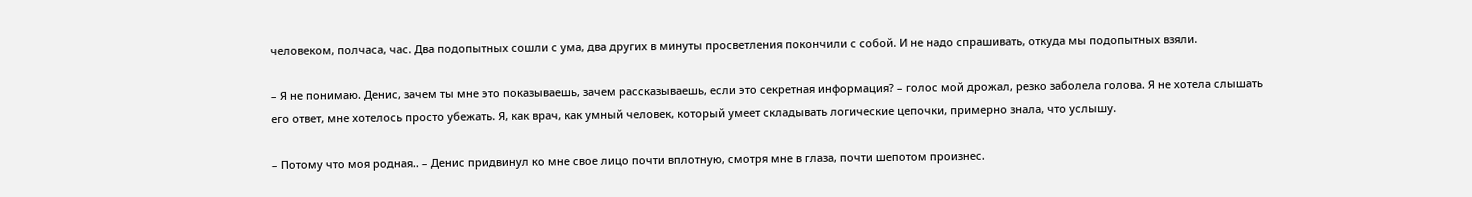человеком, полчаса, час. Два подопытных сошли с ума, два других в минуты просветления покончили с собой. И не надо спрашивать, откуда мы подопытных взяли.

– Я не понимаю. Денис, зачем ты мне это показываешь, зачем рассказываешь, если это секретная информация? – голос мой дрожал, резко заболела голова. Я не хотела слышать его ответ, мне хотелось просто убежать. Я, как врач, как умный человек, который умеет складывать логические цепочки, примерно знала, что услышу.

– Потому что моя родная.. – Денис придвинул ко мне свое лицо почти вплотную, смотря мне в глаза, почти шепотом произнес.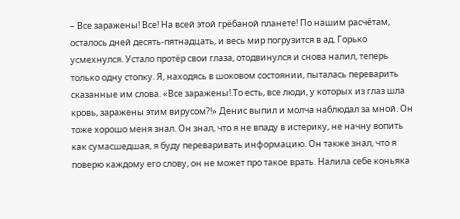– Все заражены! Все! На всей этой грёбаной планете! По нашим расчётам, осталось дней десять-пятнадцать, и весь мир погрузится в ад. Горько усмехнулся. Устало протёр свои глаза, отодвинулся и снова налил, теперь только одну стопку. Я, находясь в шоковом состоянии, пыталась переварить сказанные им слова. «Все заражены!.То есть, все люди, у которых из глаз шла кровь, заражены этим вирусом?!» Денис выпил и молча наблюдал за мной. Он тоже хорошо меня знал. Он знал, что я не впаду в истерику, не начну вопить как сумасшедшая, я буду переваривать информацию. Он также знал, что я поверю каждому его слову, он не может про такое врать. Налила себе коньяка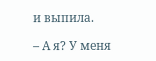и выпила.

– А я? У меня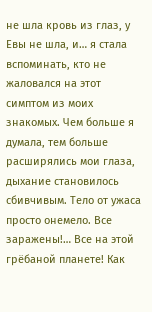не шла кровь из глаз, у Евы не шла, и… я стала вспоминать, кто не жаловался на этот симптом из моих знакомых. Чем больше я думала, тем больше расширялись мои глаза, дыхание становилось сбивчивым. Тело от ужаса просто онемело. Все заражены!… Все на этой грёбаной планете! Как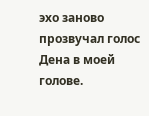эхо заново прозвучал голос Дена в моей голове.